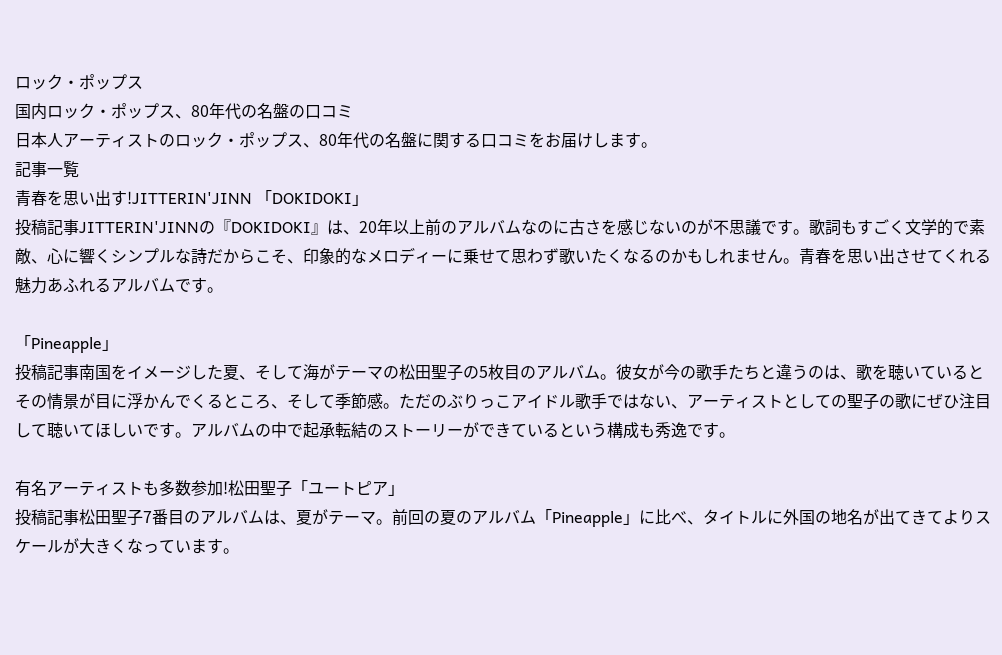ロック・ポップス
国内ロック・ポップス、80年代の名盤の口コミ
日本人アーティストのロック・ポップス、80年代の名盤に関する口コミをお届けします。
記事一覧
青春を思い出す!JITTERIN'JINN 「DOKIDOKI」
投稿記事JITTERIN'JINNの『DOKIDOKI』は、20年以上前のアルバムなのに古さを感じないのが不思議です。歌詞もすごく文学的で素敵、心に響くシンプルな詩だからこそ、印象的なメロディーに乗せて思わず歌いたくなるのかもしれません。青春を思い出させてくれる魅力あふれるアルバムです。

「Pineapple」
投稿記事南国をイメージした夏、そして海がテーマの松田聖子の5枚目のアルバム。彼女が今の歌手たちと違うのは、歌を聴いているとその情景が目に浮かんでくるところ、そして季節感。ただのぶりっこアイドル歌手ではない、アーティストとしての聖子の歌にぜひ注目して聴いてほしいです。アルバムの中で起承転結のストーリーができているという構成も秀逸です。

有名アーティストも多数参加!松田聖子「ユートピア」
投稿記事松田聖子7番目のアルバムは、夏がテーマ。前回の夏のアルバム「Pineapple」に比べ、タイトルに外国の地名が出てきてよりスケールが大きくなっています。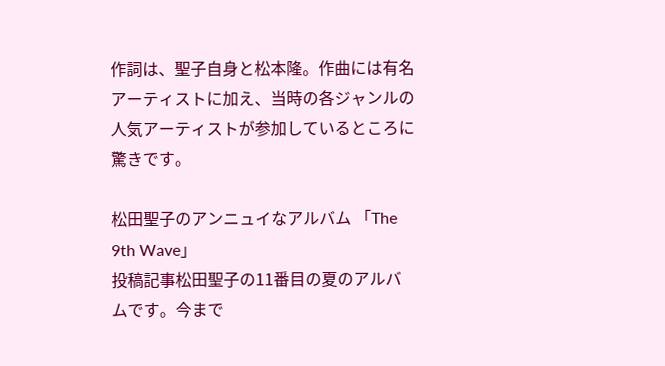作詞は、聖子自身と松本隆。作曲には有名アーティストに加え、当時の各ジャンルの人気アーティストが参加しているところに驚きです。

松田聖子のアンニュイなアルバム 「The 9th Wave」
投稿記事松田聖子の11番目の夏のアルバムです。今まで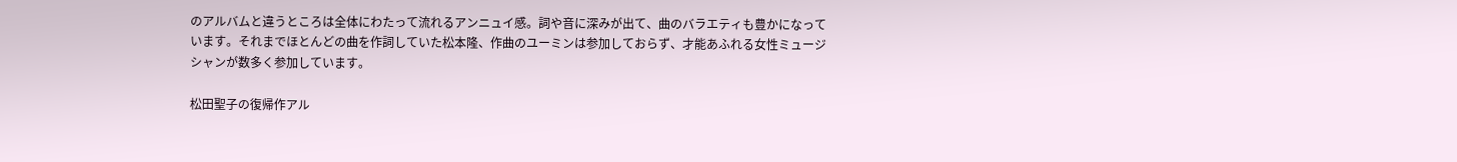のアルバムと違うところは全体にわたって流れるアンニュイ感。詞や音に深みが出て、曲のバラエティも豊かになっています。それまでほとんどの曲を作詞していた松本隆、作曲のユーミンは参加しておらず、才能あふれる女性ミュージシャンが数多く参加しています。

松田聖子の復帰作アル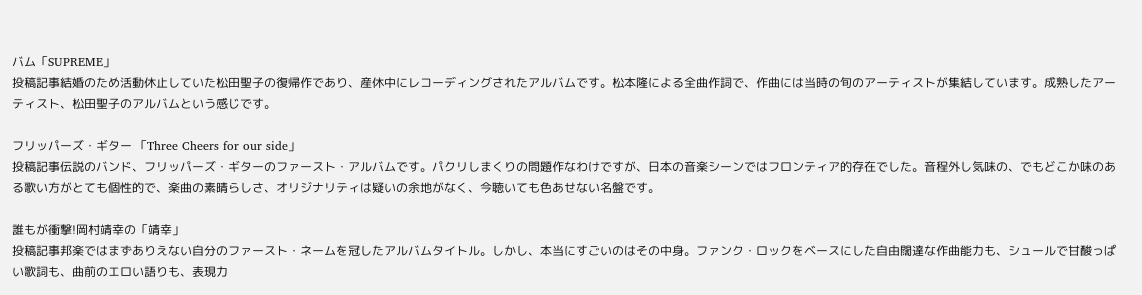バム「SUPREME」
投稿記事結婚のため活動休止していた松田聖子の復帰作であり、産休中にレコーディングされたアルバムです。松本隆による全曲作詞で、作曲には当時の旬のアーティストが集結しています。成熟したアーティスト、松田聖子のアルバムという感じです。

フリッパーズ・ギター 「Three Cheers for our side」
投稿記事伝説のバンド、フリッパーズ・ギターのファースト・アルバムです。パクリしまくりの問題作なわけですが、日本の音楽シーンではフロンティア的存在でした。音程外し気味の、でもどこか味のある歌い方がとても個性的で、楽曲の素晴らしさ、オリジナリティは疑いの余地がなく、今聴いても色あせない名盤です。

誰もが衝撃!岡村靖幸の「靖幸」
投稿記事邦楽ではまずありえない自分のファースト・ネームを冠したアルバムタイトル。しかし、本当にすごいのはその中身。ファンク・ロックをベースにした自由闊達な作曲能力も、シュールで甘酸っぱい歌詞も、曲前のエロい語りも、表現力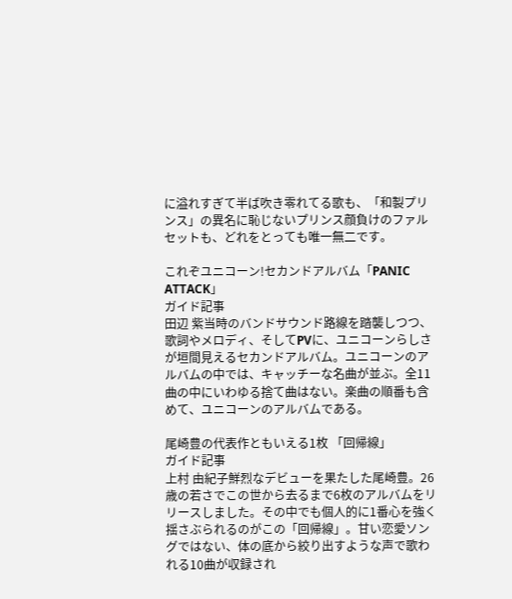に溢れすぎて半ば吹き零れてる歌も、「和製プリンス」の異名に恥じないプリンス顔負けのファルセットも、どれをとっても唯一無二です。

これぞユニコーン!セカンドアルバム「PANIC ATTACK」
ガイド記事
田辺 紫当時のバンドサウンド路線を踏襲しつつ、歌詞やメロディ、そしてPVに、ユニコーンらしさが垣間見えるセカンドアルバム。ユニコーンのアルバムの中では、キャッチーな名曲が並ぶ。全11曲の中にいわゆる捨て曲はない。楽曲の順番も含めて、ユニコーンのアルバムである。

尾崎豊の代表作ともいえる1枚 「回帰線」
ガイド記事
上村 由紀子鮮烈なデビューを果たした尾崎豊。26歳の若さでこの世から去るまで6枚のアルバムをリリースしました。その中でも個人的に1番心を強く揺さぶられるのがこの「回帰線」。甘い恋愛ソングではない、体の底から絞り出すような声で歌われる10曲が収録され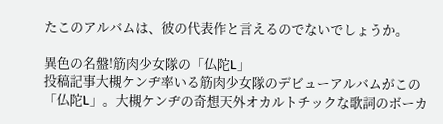たこのアルバムは、彼の代表作と言えるのでないでしょうか。

異色の名盤!筋肉少女隊の「仏陀L」
投稿記事大槻ケンヂ率いる筋肉少女隊のデビューアルバムがこの「仏陀L」。大槻ケンヂの奇想天外オカルトチックな歌詞のボーカ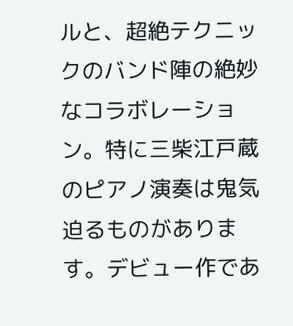ルと、超絶テクニックのバンド陣の絶妙なコラボレーション。特に三柴江戸蔵のピアノ演奏は鬼気迫るものがあります。デビュー作であ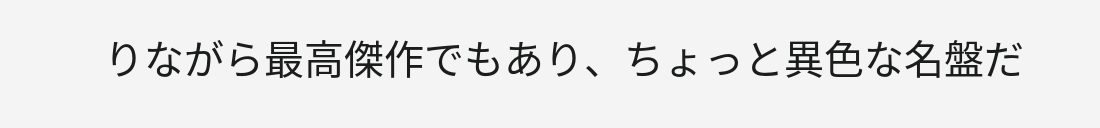りながら最高傑作でもあり、ちょっと異色な名盤だ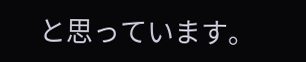と思っています。